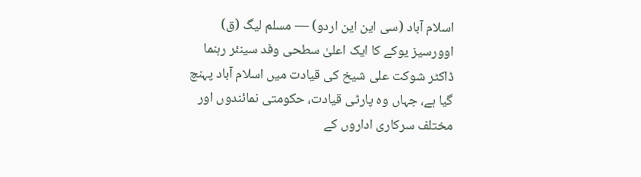اسلام آباد (سی این این اردو) — مسلم لیگ (ق) اوورسیز یوکے کا ایک اعلیٰ سطحی وفد سینئر رہنما ڈاکٹر شوکت علی شیخ کی قیادت میں اسلام آباد پہنچ گیا ہے، جہاں وہ پارٹی قیادت، حکومتی نمائندوں اور مختلف سرکاری اداروں کے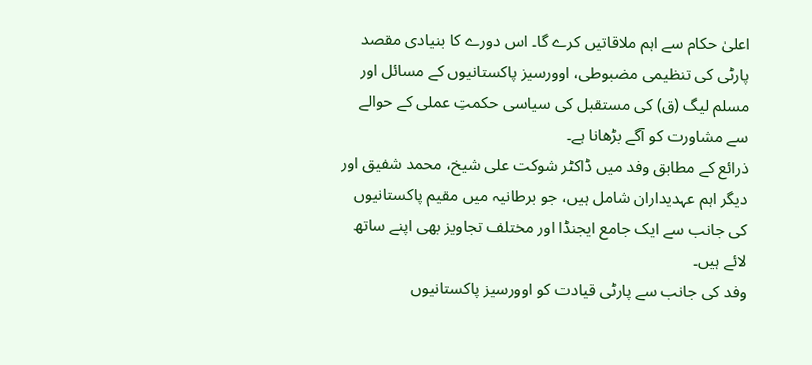اعلیٰ حکام سے اہم ملاقاتیں کرے گا۔ اس دورے کا بنیادی مقصد پارٹی کی تنظیمی مضبوطی، اوورسیز پاکستانیوں کے مسائل اور مسلم لیگ (ق) کی مستقبل کی سیاسی حکمتِ عملی کے حوالے سے مشاورت کو آگے بڑھانا ہے۔
ذرائع کے مطابق وفد میں ڈاکٹر شوکت علی شیخ، محمد شفیق اور دیگر اہم عہدیداران شامل ہیں، جو برطانیہ میں مقیم پاکستانیوں کی جانب سے ایک جامع ایجنڈا اور مختلف تجاویز بھی اپنے ساتھ لائے ہیں۔
وفد کی جانب سے پارٹی قیادت کو اوورسیز پاکستانیوں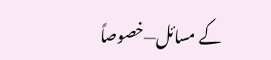کے مسائل—خصوصاً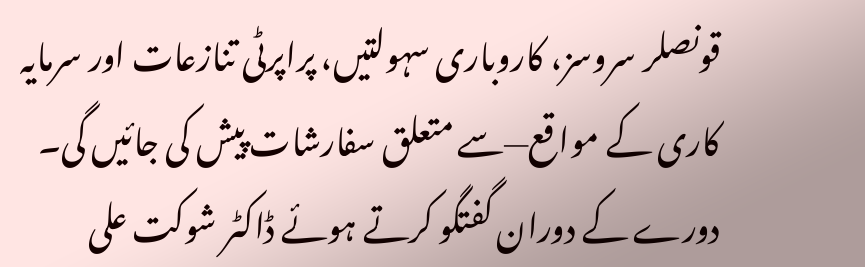قونصلر سروسز، کاروباری سہولتیں، پراپرٹی تنازعات اور سرمایہ کاری کے مواقع—سے متعلق سفارشات پیش کی جائیں گی۔
دورے کے دوران گفتگو کرتے ہوئے ڈاکٹر شوکت علی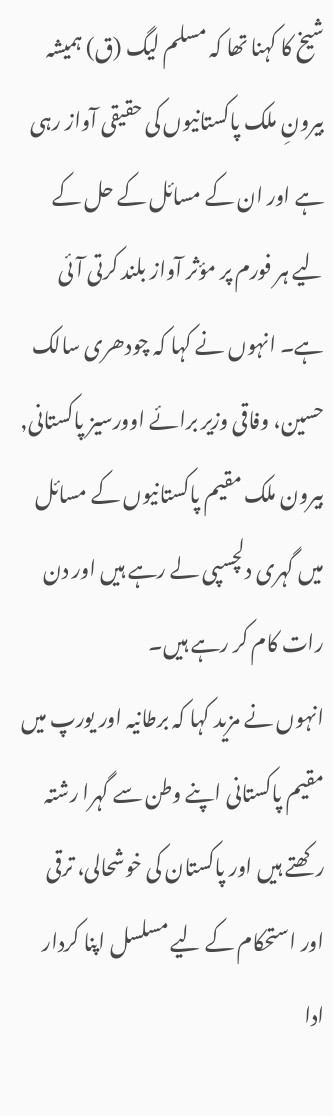شیخ کا کہنا تھا کہ مسلم لیگ (ق) ہمیشہ بیرونِ ملک پاکستانیوں کی حقیقی آواز رہی ہے اور ان کے مسائل کے حل کے لیے ہر فورم پر مؤثر آواز بلند کرتی آئی ہے۔ انہوں نے کہا کہ چودھری سالک حسین، وفاقی وزیر برائے اوورسیز پاکستانی, بیرون ملک مقیم پاکستانیوں کے مسائل میں گہری دلچسپی لے رہے ہیں اور دن رات کام کر رہے ہیں۔
انہوں نے مزید کہا کہ برطانیہ اور یورپ میں مقیم پاکستانی اپنے وطن سے گہرا رشتہ رکھتے ہیں اور پاکستان کی خوشحالی، ترقی اور استحکام کے لیے مسلسل اپنا کردار ادا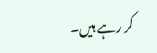کر رہے ہیں۔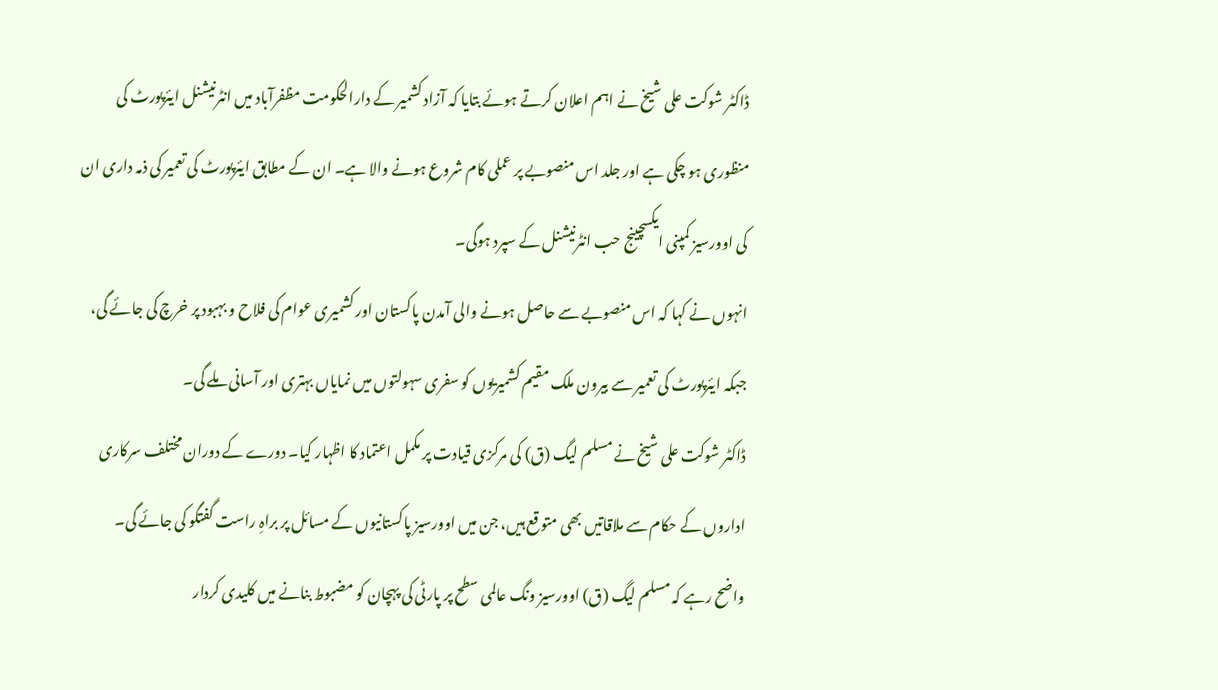ڈاکٹر شوکت علی شیخ نے اہم اعلان کرتے ہوئے بتایا کہ آزاد کشمیر کے دارالحکومت مظفرآباد میں انٹرنیشنل ایئرپورٹ کی منظوری ہو چکی ہے اور جلد اس منصوبے پر عملی کام شروع ہونے والا ہے۔ ان کے مطابق ایئرپورٹ کی تعمیر کی ذمہ داری ان کی اوورسیز کمپنی ایکسچینج حب انٹرنیشنل کے سپرد ہوگی۔
انہوں نے کہا کہ اس منصوبے سے حاصل ہونے والی آمدن پاکستان اور کشمیری عوام کی فلاح و بہبود پر خرچ کی جائے گی، جبکہ ایئرپورٹ کی تعمیر سے بیرون ملک مقیم کشمیریوں کو سفری سہولتوں میں نمایاں بہتری اور آسانی ملے گی۔
ڈاکٹر شوکت علی شیخ نے مسلم لیگ (ق) کی مرکزی قیادت پر مکمل اعتماد کا اظہار کیا۔ دورے کے دوران مختلف سرکاری اداروں کے حکام سے ملاقاتیں بھی متوقع ہیں، جن میں اوورسیز پاکستانیوں کے مسائل پر براہِ راست گفتگو کی جائے گی۔
واضح رہے کہ مسلم لیگ (ق) اوورسیز ونگ عالمی سطح پر پارٹی کی پہچان کو مضبوط بنانے میں کلیدی کردار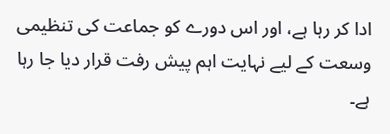ادا کر رہا ہے، اور اس دورے کو جماعت کی تنظیمی وسعت کے لیے نہایت اہم پیش رفت قرار دیا جا رہا ہے۔